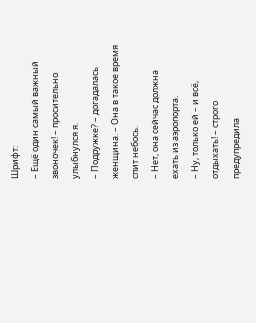Шрифт:
– Ещё один самый важный звоночек! – просительно улыбнулся я.
– Подружке? – догадалась женщина. – Она в такое время спит небось.
– Нет, она сейчас должна ехать из аэропорта.
– Ну, только ей – и всё, отдыхать! – строго предупредила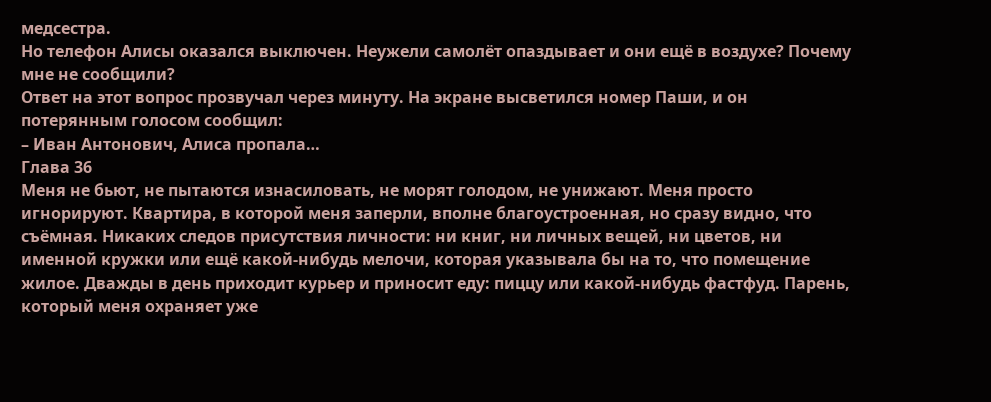медсестра.
Но телефон Алисы оказался выключен. Неужели самолёт опаздывает и они ещё в воздухе? Почему мне не сообщили?
Ответ на этот вопрос прозвучал через минуту. На экране высветился номер Паши, и он потерянным голосом сообщил:
– Иван Антонович, Алиса пропала…
Глава 36
Меня не бьют, не пытаются изнасиловать, не морят голодом, не унижают. Меня просто игнорируют. Квартира, в которой меня заперли, вполне благоустроенная, но сразу видно, что съёмная. Никаких следов присутствия личности: ни книг, ни личных вещей, ни цветов, ни именной кружки или ещё какой-нибудь мелочи, которая указывала бы на то, что помещение жилое. Дважды в день приходит курьер и приносит еду: пиццу или какой-нибудь фастфуд. Парень, который меня охраняет уже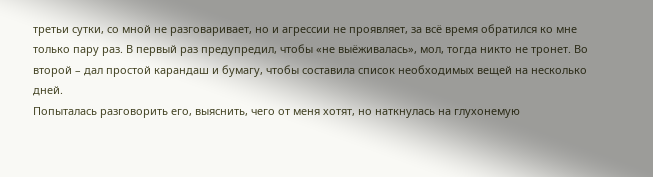третьи сутки, со мной не разговаривает, но и агрессии не проявляет, за всё время обратился ко мне только пару раз. В первый раз предупредил, чтобы «не выёживалась», мол, тогда никто не тронет. Во второй – дал простой карандаш и бумагу, чтобы составила список необходимых вещей на несколько дней.
Попыталась разговорить его, выяснить, чего от меня хотят, но наткнулась на глухонемую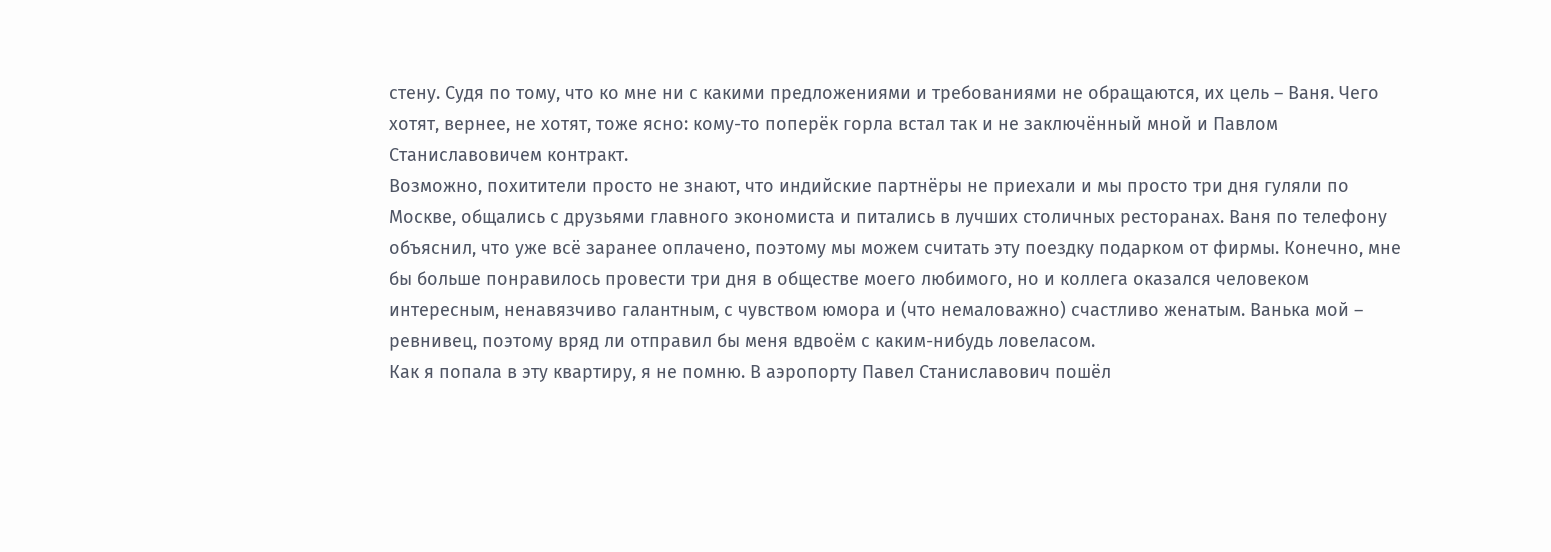стену. Судя по тому, что ко мне ни с какими предложениями и требованиями не обращаются, их цель – Ваня. Чего хотят, вернее, не хотят, тоже ясно: кому-то поперёк горла встал так и не заключённый мной и Павлом Станиславовичем контракт.
Возможно, похитители просто не знают, что индийские партнёры не приехали и мы просто три дня гуляли по Москве, общались с друзьями главного экономиста и питались в лучших столичных ресторанах. Ваня по телефону объяснил, что уже всё заранее оплачено, поэтому мы можем считать эту поездку подарком от фирмы. Конечно, мне бы больше понравилось провести три дня в обществе моего любимого, но и коллега оказался человеком интересным, ненавязчиво галантным, с чувством юмора и (что немаловажно) счастливо женатым. Ванька мой – ревнивец, поэтому вряд ли отправил бы меня вдвоём с каким-нибудь ловеласом.
Как я попала в эту квартиру, я не помню. В аэропорту Павел Станиславович пошёл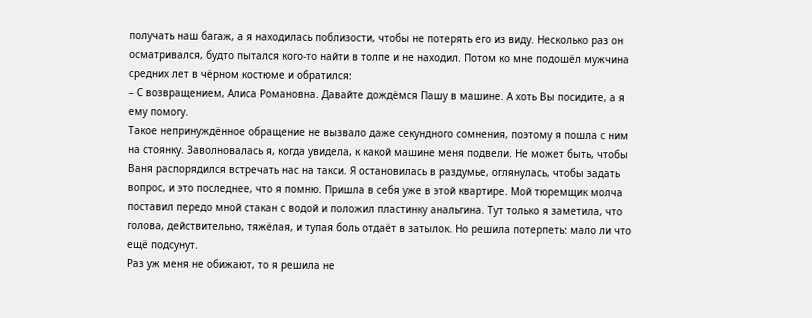получать наш багаж, а я находилась поблизости, чтобы не потерять его из виду. Несколько раз он осматривался, будто пытался кого-то найти в толпе и не находил. Потом ко мне подошёл мужчина средних лет в чёрном костюме и обратился:
– С возвращением, Алиса Романовна. Давайте дождёмся Пашу в машине. А хоть Вы посидите, а я ему помогу.
Такое непринуждённое обращение не вызвало даже секундного сомнения, поэтому я пошла с ним на стоянку. Заволновалась я, когда увидела, к какой машине меня подвели. Не может быть, чтобы Ваня распорядился встречать нас на такси. Я остановилась в раздумье, оглянулась, чтобы задать вопрос, и это последнее, что я помню. Пришла в себя уже в этой квартире. Мой тюремщик молча поставил передо мной стакан с водой и положил пластинку анальгина. Тут только я заметила, что голова, действительно, тяжёлая, и тупая боль отдаёт в затылок. Но решила потерпеть: мало ли что ещё подсунут.
Раз уж меня не обижают, то я решила не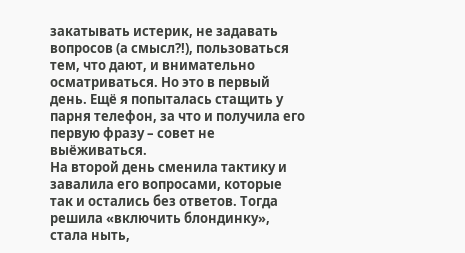закатывать истерик, не задавать вопросов (а смысл?!), пользоваться тем, что дают, и внимательно осматриваться. Но это в первый день. Ещё я попыталась стащить у парня телефон, за что и получила его первую фразу – совет не выёживаться.
На второй день сменила тактику и завалила его вопросами, которые так и остались без ответов. Тогда решила «включить блондинку», стала ныть,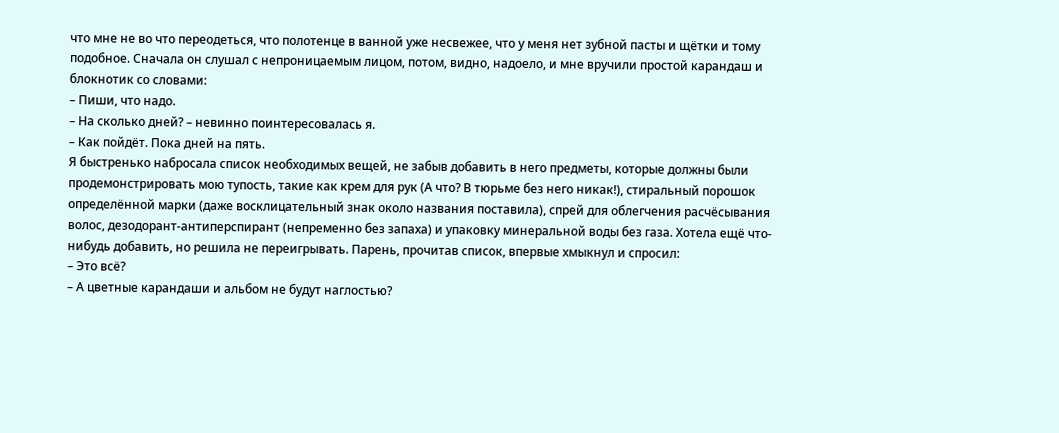что мне не во что переодеться, что полотенце в ванной уже несвежее, что у меня нет зубной пасты и щётки и тому подобное. Сначала он слушал с непроницаемым лицом, потом, видно, надоело, и мне вручили простой карандаш и блокнотик со словами:
– Пиши, что надо.
– На сколько дней? – невинно поинтересовалась я.
– Как пойдёт. Пока дней на пять.
Я быстренько набросала список необходимых вещей, не забыв добавить в него предметы, которые должны были продемонстрировать мою тупость, такие как крем для рук (А что? В тюрьме без него никак!), стиральный порошок определённой марки (даже восклицательный знак около названия поставила), спрей для облегчения расчёсывания волос, дезодорант-антиперспирант (непременно без запаха) и упаковку минеральной воды без газа. Хотела ещё что-нибудь добавить, но решила не переигрывать. Парень, прочитав список, впервые хмыкнул и спросил:
– Это всё?
– А цветные карандаши и альбом не будут наглостью?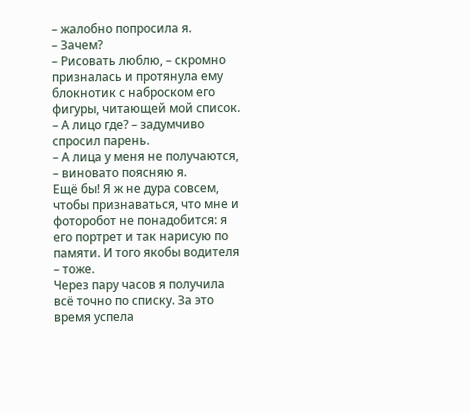– жалобно попросила я.
– Зачем?
– Рисовать люблю, – скромно призналась и протянула ему блокнотик с наброском его фигуры, читающей мой список.
– А лицо где? – задумчиво спросил парень.
– А лица у меня не получаются, – виновато поясняю я.
Ещё бы! Я ж не дура совсем, чтобы признаваться, что мне и фоторобот не понадобится: я его портрет и так нарисую по памяти. И того якобы водителя – тоже.
Через пару часов я получила всё точно по списку. За это время успела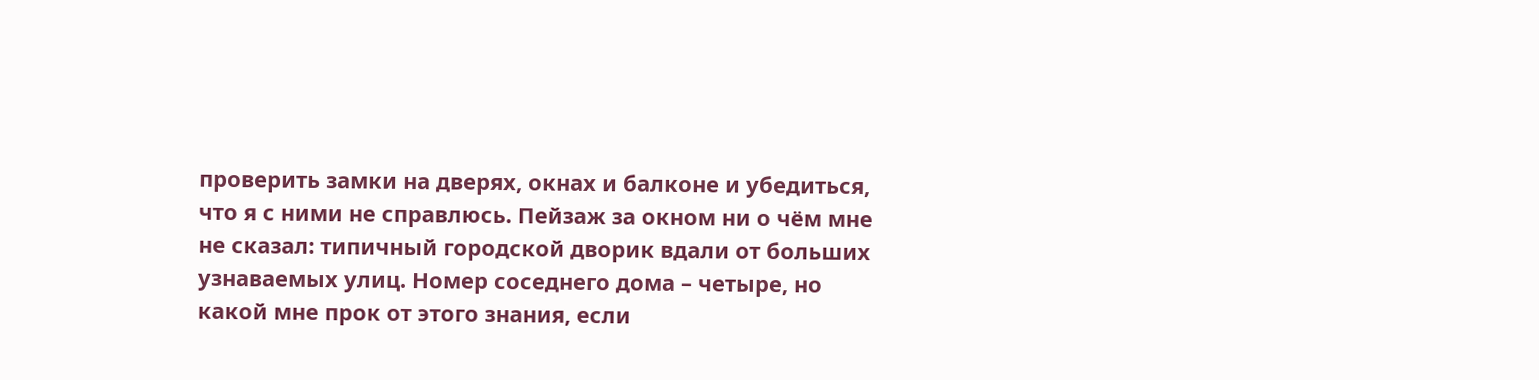проверить замки на дверях, окнах и балконе и убедиться, что я с ними не справлюсь. Пейзаж за окном ни о чём мне не сказал: типичный городской дворик вдали от больших узнаваемых улиц. Номер соседнего дома – четыре, но какой мне прок от этого знания, если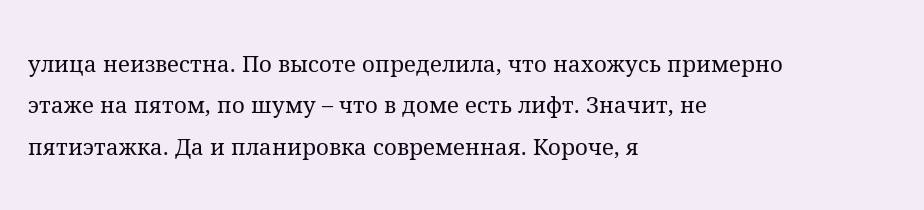улица неизвестна. По высоте определила, что нахожусь примерно этаже на пятом, по шуму – что в доме есть лифт. Значит, не пятиэтажка. Да и планировка современная. Короче, я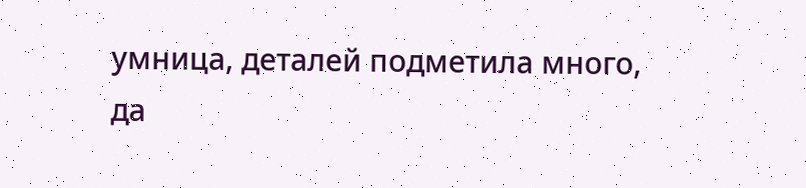умница, деталей подметила много, да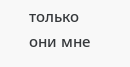только они мне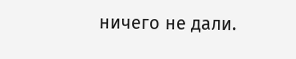ничего не дали.